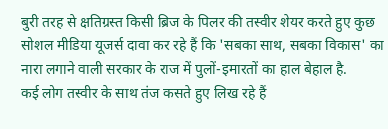बुरी तरह से क्षतिग्रस्त किसी ब्रिज के पिलर की तस्वीर शेयर करते हुए कुछ सोशल मीडिया यूजर्स दावा कर रहे हैं कि 'सबका साथ, सबका विकास' का नारा लगाने वाली सरकार के राज में पुलों-इमारतों का हाल बेहाल है.
कई लोग तस्वीर के साथ तंज कसते हुए लिख रहे हैं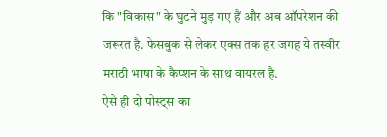कि "विकास" के घुटने मुड़ गए हैं और अब ऑपरेशन की जरूरत है. फेसबुक से लेकर एक्स तक हर जगह ये तस्वीर मराठी भाषा के कैप्शन के साथ वायरल है.
ऐसे ही दो पोस्ट्स का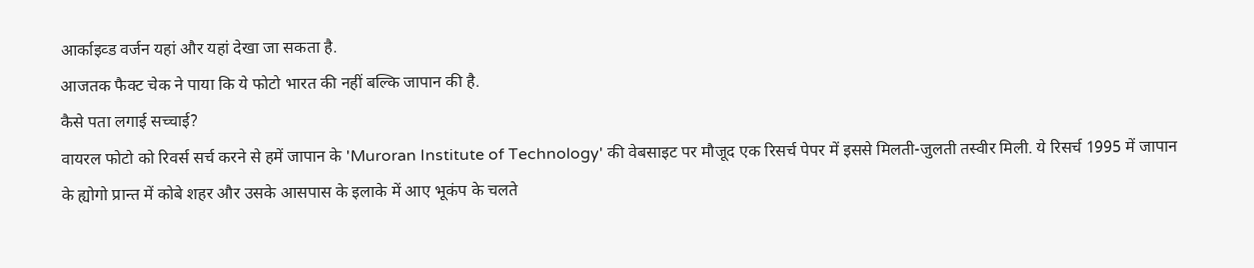आर्काइव्ड वर्जन यहां और यहां देखा जा सकता है.
आजतक फैक्ट चेक ने पाया कि ये फोटो भारत की नहीं बल्कि जापान की है.
कैसे पता लगाई सच्चाई?
वायरल फोटो को रिवर्स सर्च करने से हमें जापान के 'Muroran Institute of Technology' की वेबसाइट पर मौजूद एक रिसर्च पेपर में इससे मिलती-जुलती तस्वीर मिली. ये रिसर्च 1995 में जापान के ह्योगो प्रान्त में कोबे शहर और उसके आसपास के इलाके में आए भूकंप के चलते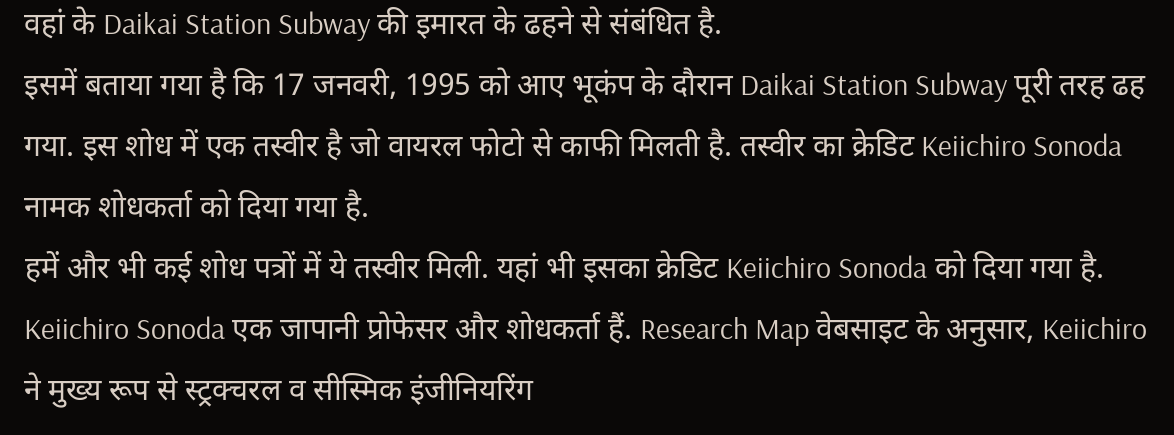वहां के Daikai Station Subway की इमारत के ढहने से संबंधित है.
इसमें बताया गया है कि 17 जनवरी, 1995 को आए भूकंप के दौरान Daikai Station Subway पूरी तरह ढह गया. इस शोध में एक तस्वीर है जो वायरल फोटो से काफी मिलती है. तस्वीर का क्रेडिट Keiichiro Sonoda नामक शोधकर्ता को दिया गया है.
हमें और भी कई शोध पत्रों में ये तस्वीर मिली. यहां भी इसका क्रेडिट Keiichiro Sonoda को दिया गया है.
Keiichiro Sonoda एक जापानी प्रोफेसर और शोधकर्ता हैं. Research Map वेबसाइट के अनुसार, Keiichiro ने मुख्य रूप से स्ट्रक्चरल व सीस्मिक इंजीनियरिंग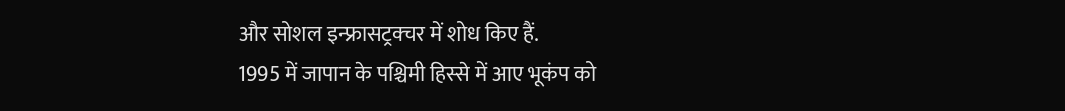और सोशल इन्फ्रासट्रक्चर में शोध किए हैं.
1995 में जापान के पश्चिमी हिस्से में आए भूकंप को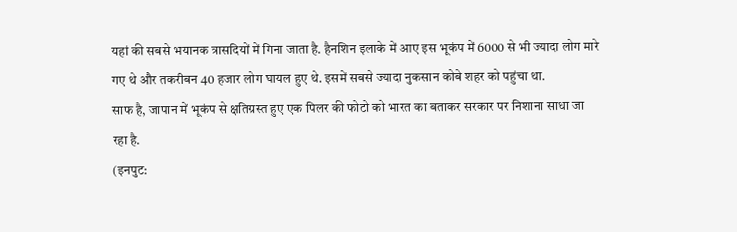यहां की सबसे भयानक त्रासदियों में गिना जाता है. हैनशिन इलाके में आए इस भूकंप में 6000 से भी ज्यादा लोग मारे गए थे और तकरीबन 40 हजार लोग घायल हुए थे. इसमें सबसे ज्यादा नुकसान कोबे शहर को पहुंचा था.
साफ है, जापान में भूकंप से क्षतिग्रस्त हुए एक पिलर की फोटो को भारत का बताकर सरकार पर निशाना साधा जा रहा है.
(इनपुट: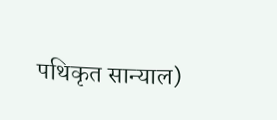पथिकृत सान्याल)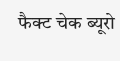फैक्ट चेक ब्यूरो